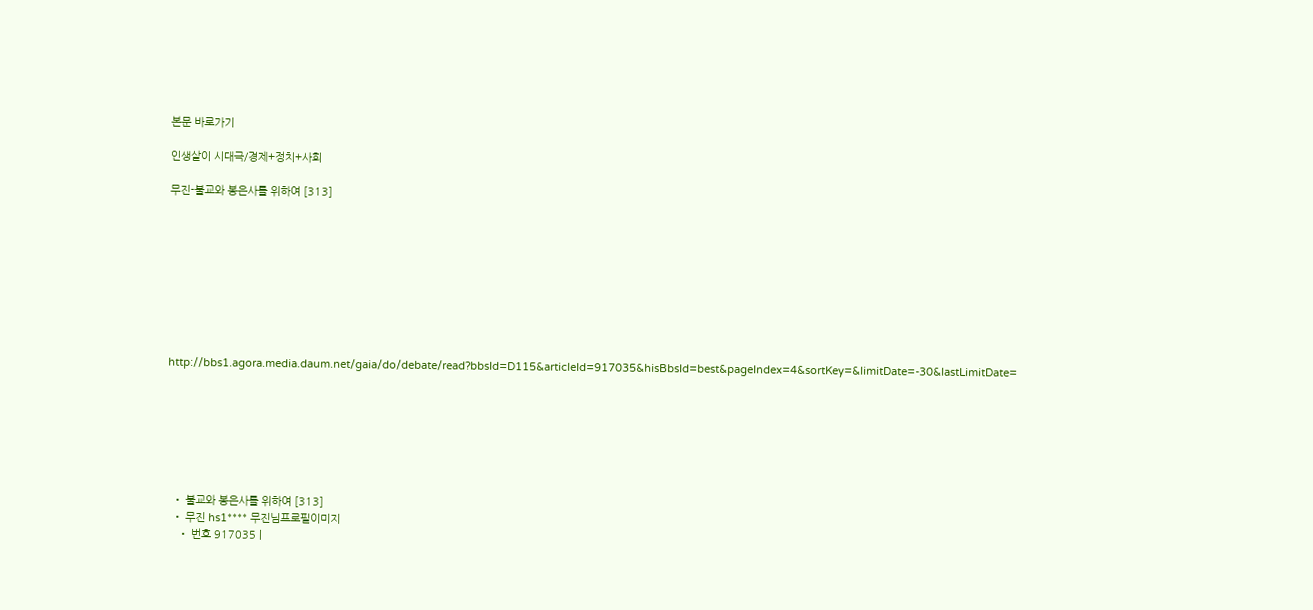본문 바로가기

인생살이 시대극/경제+정치+사회

무진-불교와 봉은사를 위하여 [313]









http://bbs1.agora.media.daum.net/gaia/do/debate/read?bbsId=D115&articleId=917035&hisBbsId=best&pageIndex=4&sortKey=&limitDate=-30&lastLimitDate=







  • 불교와 봉은사를 위하여 [313]
  • 무진 hs1**** 무진님프로필이미지
    • 번호 917035 |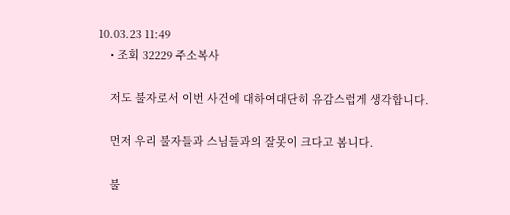10.03.23 11:49
    • 조회 32229 주소복사

    저도 불자로서 이번 사건에 대하여대단히 유감스럽게 생각합니다.

    먼저 우리 불자들과 스님들과의 잘못이 크다고 봄니다.

    불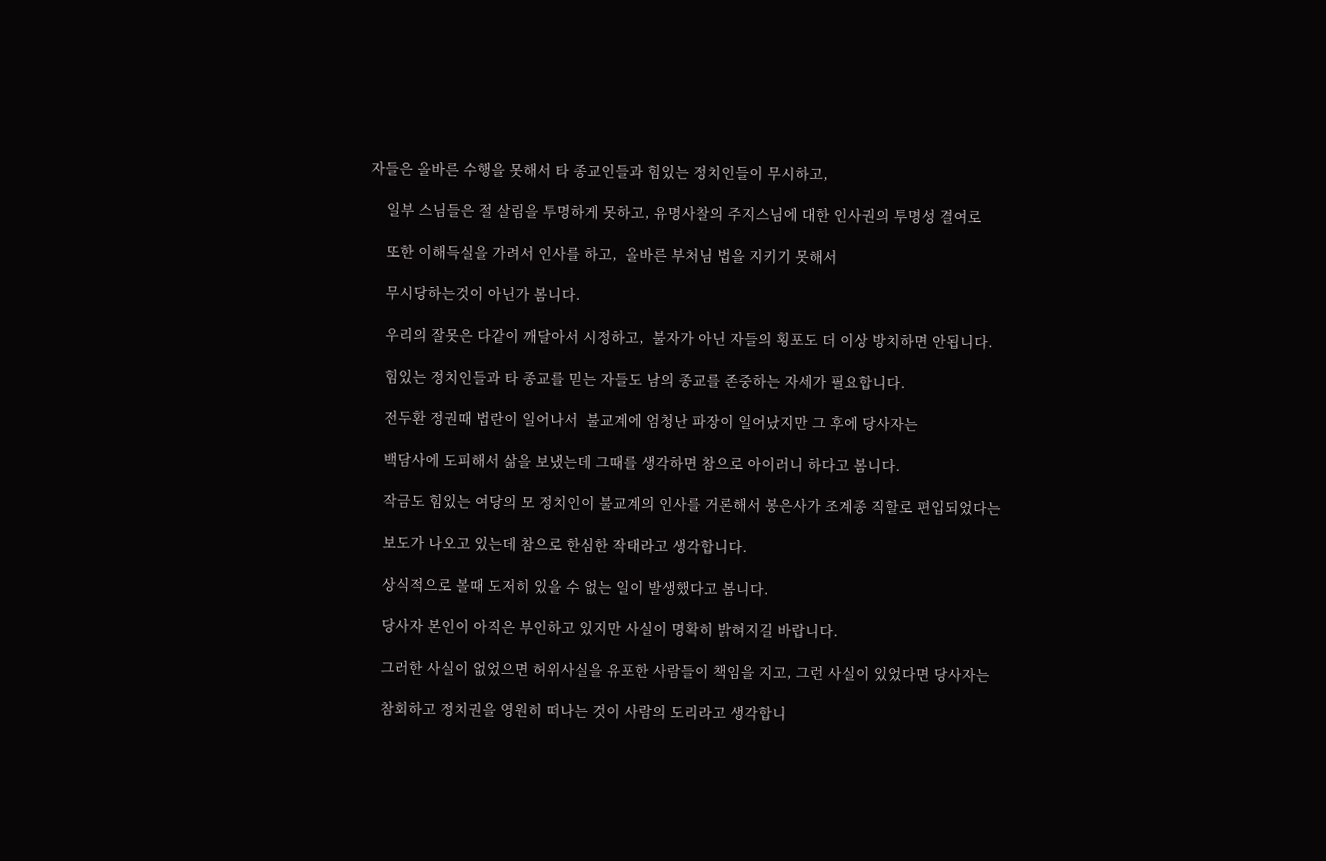자들은 올바른 수행을 못해서 타 종교인들과 힘있는 정치인들이 무시하고,

    일부 스님들은 절 살림을 투명하게 못하고, 유명사찰의 주지스님에 대한 인사권의 투명성 결여로

    또한 이해득실을 가려서 인사를 하고,  올바른 부처님 법을 지키기 못해서

    무시당하는것이 아닌가 봄니다.

    우리의 잘못은 다같이 깨달아서 시정하고,  불자가 아닌 자들의 횡포도 더 이상 방치하면 안됩니다.

    힘있는 정치인들과 타 종교를 믿는 자들도 남의 종교를 존중하는 자세가 필요합니다.

    전두환 정권때 법란이 일어나서  불교계에 엄청난 파장이 일어났지만 그 후에 당사자는

    백담사에 도피해서 삶을 보냈는데 그때를 생각하면 참으로 아이러니 하다고 봄니다.

    작금도 힘있는 여당의 모 정치인이 불교계의 인사를 거론해서 봉은사가 조계종 직할로 편입되었다는

    보도가 나오고 있는데 참으로 한심한 작태라고 생각합니다.

    상식적으로 볼때 도저히 있을 수 없는 일이 발생했다고 봄니다.

    당사자 본인이 아직은 부인하고 있지만 사실이 명확히 밝혀지길 바랍니다.

    그러한 사실이 없었으면 허위사실을 유포한 사람들이 책임을 지고, 그런 사실이 있었다면 당사자는

    참회하고 정치권을 영원히 떠나는 것이 사람의 도리라고 생각합니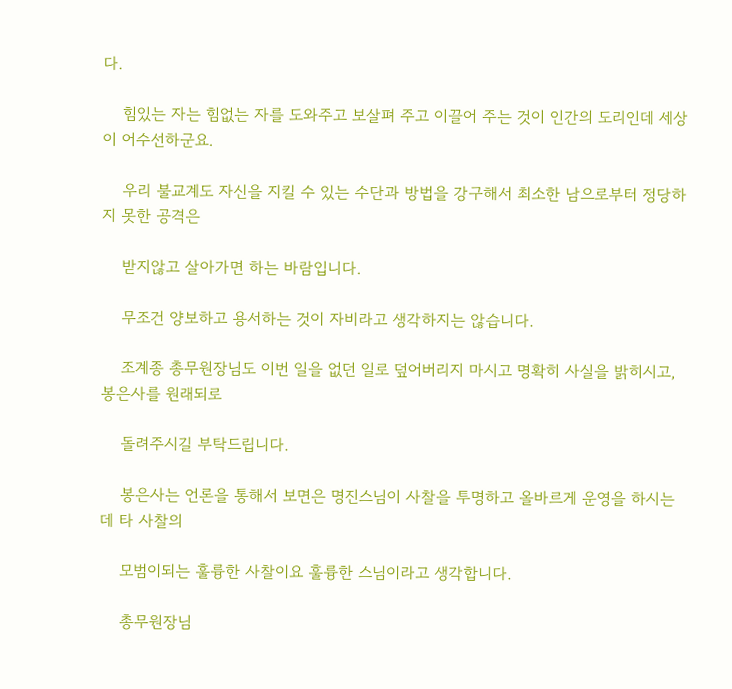다.

    힘있는 자는 힘없는 자를 도와주고 보살펴 주고 이끌어 주는 것이 인간의 도리인데 세상이 어수선하군요.

    우리 불교계도 자신을 지킬 수 있는 수단과 방법을 강구해서 최소한 남으로부터 정당하지 못한 공격은

    받지않고 살아가면 하는 바람입니다.

    무조건 양보하고 용서하는 것이 자비라고 생각하지는 않습니다.

    조계종 총무원장님도 이번 일을 없던 일로 덮어버리지 마시고 명확히 사실을 밝히시고, 봉은사를 원래되로

    돌려주시길 부탁드립니다.

    봉은사는 언론을 통해서 보면은 명진스님이 사찰을 투명하고 올바르게 운영을 하시는데 타 사찰의

    모범이되는 훌륭한 사찰이요 훌륭한 스님이라고 생각합니다.

    총무원장님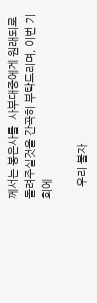께서는 봉은사를  사부대중에게 원래되로 돌려주실것을 간곡히 부탁드리며, 이번 기회에

    우리 불자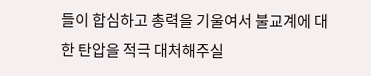들이 합심하고 총력을 기울여서 불교계에 대한 탄압을 적극 대처해주실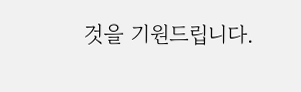것을 기원드립니다.